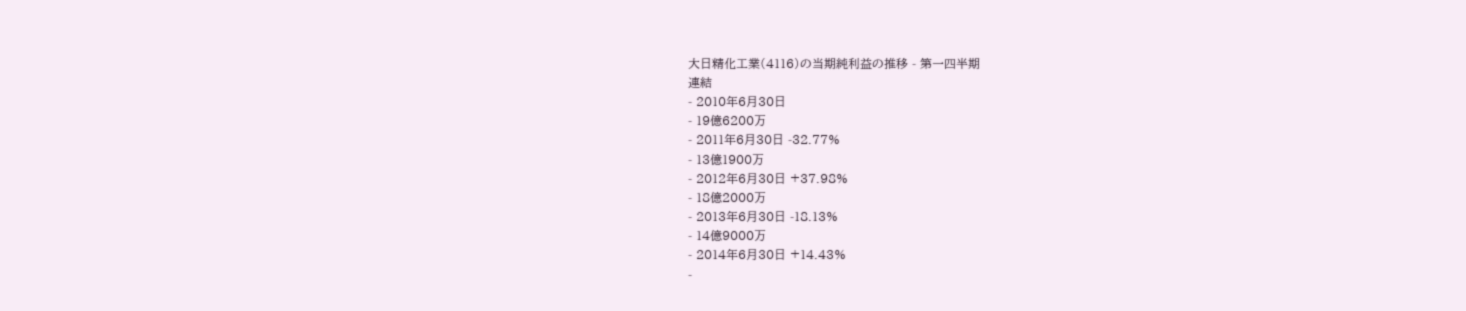大日精化工業(4116)の当期純利益の推移 - 第一四半期
連結
- 2010年6月30日
- 19億6200万
- 2011年6月30日 -32.77%
- 13億1900万
- 2012年6月30日 +37.98%
- 18億2000万
- 2013年6月30日 -18.13%
- 14億9000万
- 2014年6月30日 +14.43%
-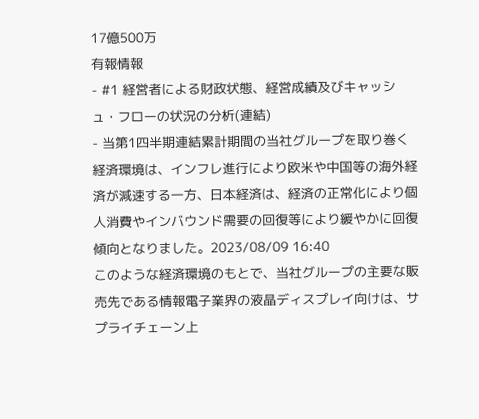17億500万
有報情報
- #1 経営者による財政状態、経営成績及びキャッシュ・フローの状況の分析(連結)
- 当第1四半期連結累計期間の当社グループを取り巻く経済環境は、インフレ進行により欧米や中国等の海外経済が減速する一方、日本経済は、経済の正常化により個人消費やインバウンド需要の回復等により緩やかに回復傾向となりました。2023/08/09 16:40
このような経済環境のもとで、当社グループの主要な販売先である情報電子業界の液晶ディスプレイ向けは、サプライチェーン上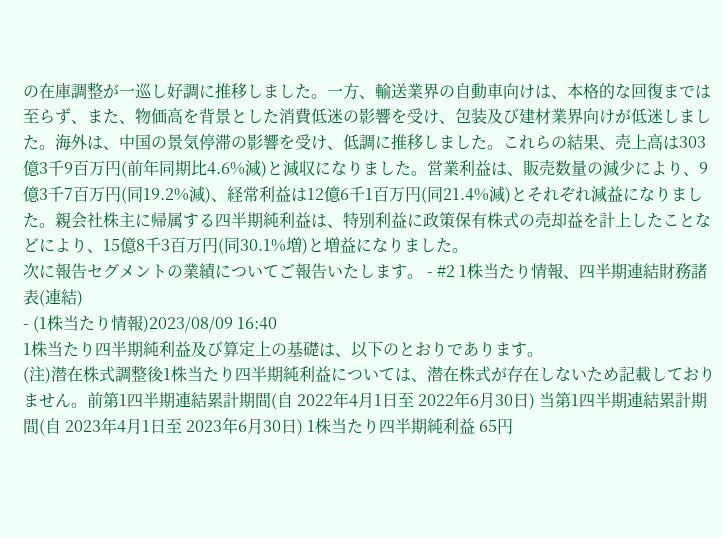の在庫調整が一巡し好調に推移しました。一方、輸送業界の自動車向けは、本格的な回復までは至らず、また、物価高を背景とした消費低迷の影響を受け、包装及び建材業界向けが低迷しました。海外は、中国の景気停滞の影響を受け、低調に推移しました。これらの結果、売上高は303億3千9百万円(前年同期比4.6%減)と減収になりました。営業利益は、販売数量の減少により、9億3千7百万円(同19.2%減)、経常利益は12億6千1百万円(同21.4%減)とそれぞれ減益になりました。親会社株主に帰属する四半期純利益は、特別利益に政策保有株式の売却益を計上したことなどにより、15億8千3百万円(同30.1%増)と増益になりました。
次に報告セグメントの業績についてご報告いたします。 - #2 1株当たり情報、四半期連結財務諸表(連結)
- (1株当たり情報)2023/08/09 16:40
1株当たり四半期純利益及び算定上の基礎は、以下のとおりであります。
(注)潜在株式調整後1株当たり四半期純利益については、潜在株式が存在しないため記載しておりません。前第1四半期連結累計期間(自 2022年4月1日至 2022年6月30日) 当第1四半期連結累計期間(自 2023年4月1日至 2023年6月30日) 1株当たり四半期純利益 65円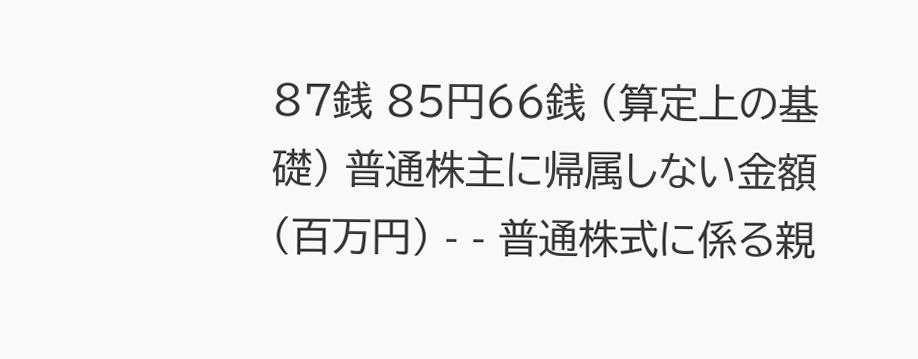87銭 85円66銭 (算定上の基礎) 普通株主に帰属しない金額(百万円) - - 普通株式に係る親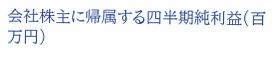会社株主に帰属する四半期純利益(百万円)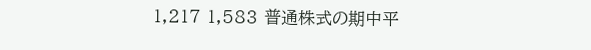1,217 1,583 普通株式の期中平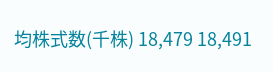均株式数(千株) 18,479 18,491